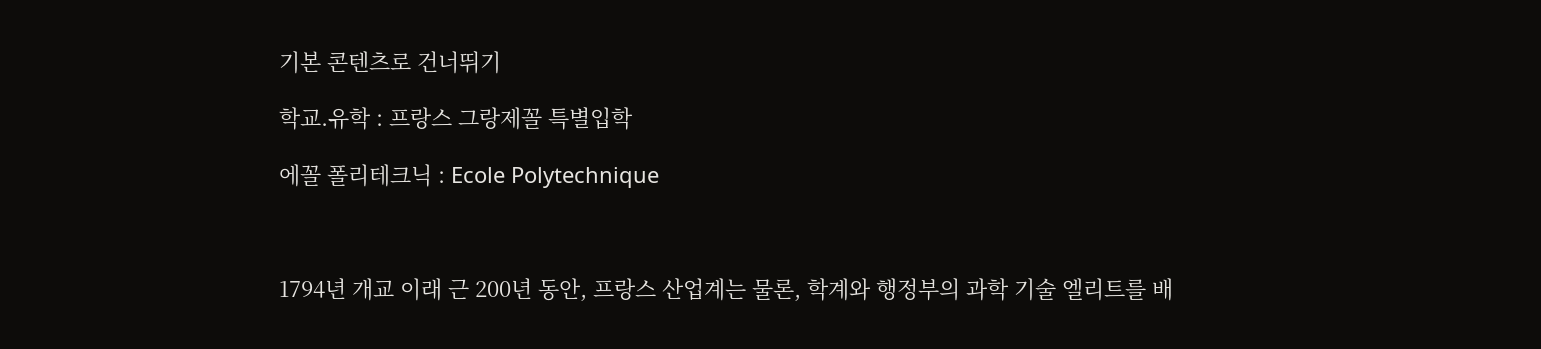기본 콘텐츠로 건너뛰기

학교.유학 : 프랑스 그랑제꼴 특별입학

에꼴 폴리테크닉 : Ecole Polytechnique



1794년 개교 이래 근 200년 동안, 프랑스 산업계는 물론, 학계와 행정부의 과학 기술 엘리트를 배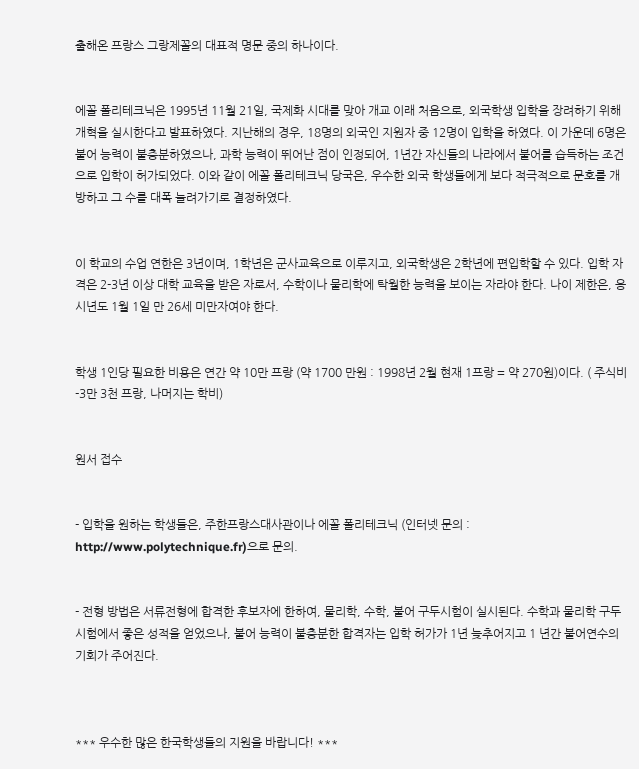출해온 프랑스 그랑제꼴의 대표적 명문 중의 하나이다.


에꼴 폴리테크닉은 1995년 11월 21일, 국제화 시대를 맞아 개교 이래 처음으로, 외국학생 입학을 장려하기 위해 개혁을 실시한다고 발표하였다. 지난해의 경우, 18명의 외국인 지원자 중 12명이 입학을 하였다. 이 가운데 6명은 불어 능력이 불충분하였으나, 과학 능력이 뛰어난 점이 인정되어, 1년간 자신들의 나라에서 불어를 습득하는 조건으로 입학이 허가되었다. 이와 같이 에꼴 폴리테크닉 당국은, 우수한 외국 학생들에게 보다 적극적으로 문호를 개방하고 그 수를 대폭 늘려가기로 결정하였다.


이 학교의 수업 연한은 3년이며, 1학년은 군사교육으로 이루지고, 외국학생은 2학년에 편입학할 수 있다. 입학 자격은 2-3년 이상 대학 교육을 받은 자로서, 수학이나 물리학에 탁월한 능력을 보이는 자라야 한다. 나이 제한은, 응시년도 1월 1일 만 26세 미만자여야 한다.


학생 1인당 필요한 비용은 연간 약 10만 프랑 (약 1700 만원 : 1998년 2월 현재 1프랑 = 약 270원)이다. ( 주식비-3만 3천 프랑, 나머지는 학비)


원서 접수


- 입학을 원하는 학생들은, 주한프랑스대사관이나 에꼴 폴리테크닉 (인터넷 문의 :  http://www.polytechnique.fr)으로 문의.


- 전형 방법은 서류전형에 합격한 후보자에 한하여, 물리학, 수학, 불어 구두시험이 실시된다. 수학과 물리학 구두시험에서 좋은 성적을 얻었으나, 불어 능력이 불충분한 합격자는 입학 허가가 1년 늦추어지고 1 년간 불어연수의 기회가 주어진다.



*** 우수한 많은 한국학생들의 지원을 바랍니다! ***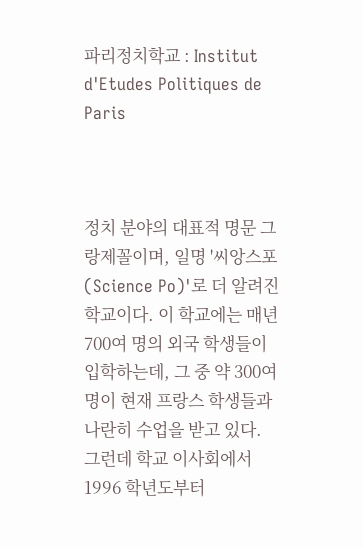파리정치학교 : Institut d'Etudes Politiques de Paris



정치 분야의 대표적 명문 그랑제꼴이며, 일명 '씨앙스포 (Science Po)'로 더 알려진 학교이다. 이 학교에는 매년 700여 명의 외국 학생들이 입학하는데, 그 중 약 300여 명이 현재 프랑스 학생들과 나란히 수업을 받고 있다. 그런데 학교 이사회에서 1996 학년도부터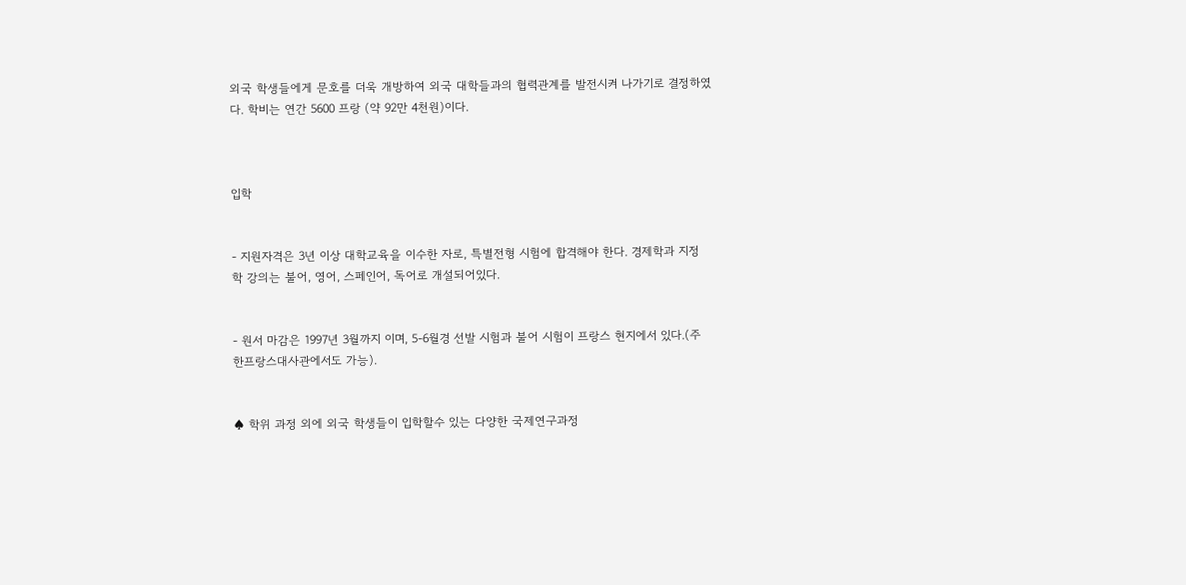외국 학생들에게 문호를 더욱 개방하여 외국 대학들과의 협력관계를 발전시켜 나가기로 결정하였다. 학비는 연간 5600 프랑 (약 92만 4천원)이다.



입학


- 지원자격은 3년 이상 대학교육을 이수한 자로, 특별전형 시험에 합격해야 한다. 경제학과 지정 학 강의는 불어, 영어, 스페인어, 독어로 개설되어있다.


- 원서 마감은 1997년 3월까지 이며, 5-6월경 선발 시험과 불어 시험이 프랑스 현지에서 있다.(주 한프랑스대사관에서도 가능).


♠ 학위 과정 외에 외국 학생들이 입학할수 있는 다양한 국제연구과정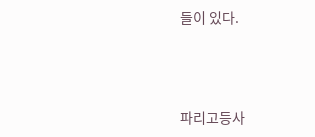들이 있다.




파리고등사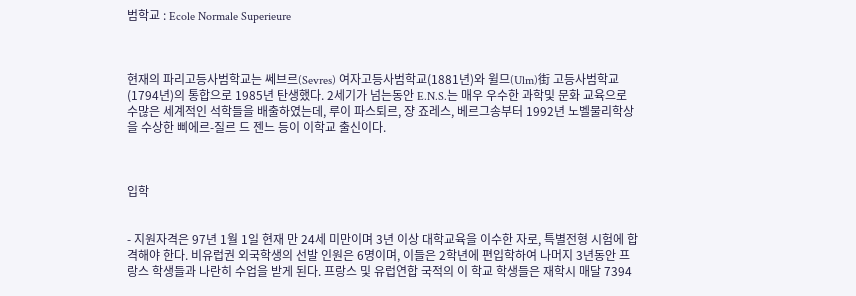범학교 : Ecole Normale Superieure



현재의 파리고등사범학교는 쎄브르(Sevres) 여자고등사범학교(1881년)와 윌므(Ulm)街 고등사범학교(1794년)의 통합으로 1985년 탄생했다. 2세기가 넘는동안 E.N.S.는 매우 우수한 과학및 문화 교육으로 수많은 세계적인 석학들을 배출하였는데, 루이 파스퇴르, 쟝 죠레스, 베르그송부터 1992년 노벨물리학상을 수상한 삐에르-질르 드 젠느 등이 이학교 출신이다.



입학


- 지원자격은 97년 1월 1일 현재 만 24세 미만이며 3년 이상 대학교육을 이수한 자로, 특별전형 시험에 합격해야 한다. 비유럽권 외국학생의 선발 인원은 6명이며, 이들은 2학년에 편입학하여 나머지 3년동안 프랑스 학생들과 나란히 수업을 받게 된다. 프랑스 및 유럽연합 국적의 이 학교 학생들은 재학시 매달 7394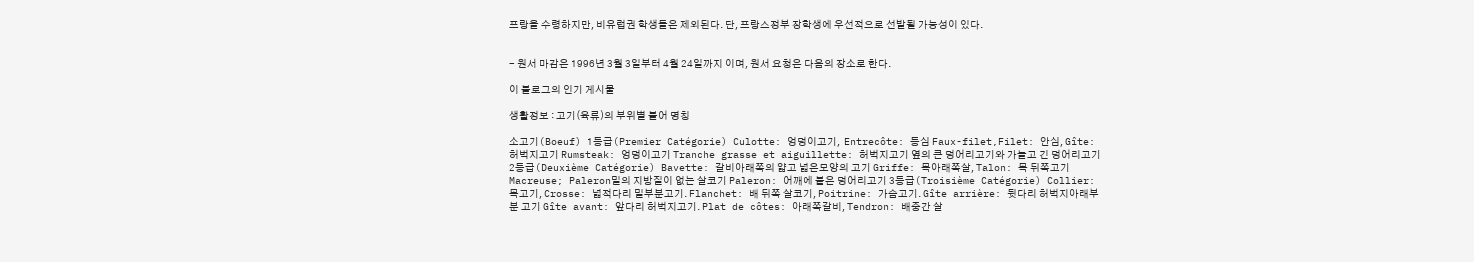프랑을 수령하지만, 비유럽권 학생들은 제외된다. 단, 프랑스정부 장학생에 우선적으로 선발될 가능성이 있다.


- 원서 마감은 1996년 3월 3일부터 4월 24일까지 이며, 원서 요청은 다음의 장소로 한다.

이 블로그의 인기 게시물

생활정보 : 고기(육류)의 부위별 불어 명칭

소고기(Boeuf) 1등급(Premier Catégorie) Culotte: 엉덩이고기,  Entrecôte: 등심 Faux-filet,Filet: 안심, Gîte: 허벅지고기 Rumsteak: 엉덩이고기 Tranche grasse et aiguillette: 허벅지고기 옆의 큰 덩어리고기와 가늘고 긴 덩어리고기 2등급(Deuxième Catégorie) Bavette: 갈비아래쪽의 얇고 넓은모양의 고기 Griffe: 목아래쪽살, Talon: 목 뒤쪽고기 Macreuse; Paleron밑의 지방질이 없는 살코기 Paleron: 어깨에 붙은 덩어리고기 3등급(Troisième Catégorie) Collier: 목고기, Crosse: 넓적다리 밑부분고기. Flanchet: 배 뒤쪽 살코기, Poitrine: 가슴고기. Gîte arrière: 뒷다리 허벅지아래부분 고기 Gîte avant: 앞다리 허벅지고기. Plat de côtes: 아래쪽갈비, Tendron: 배중간 살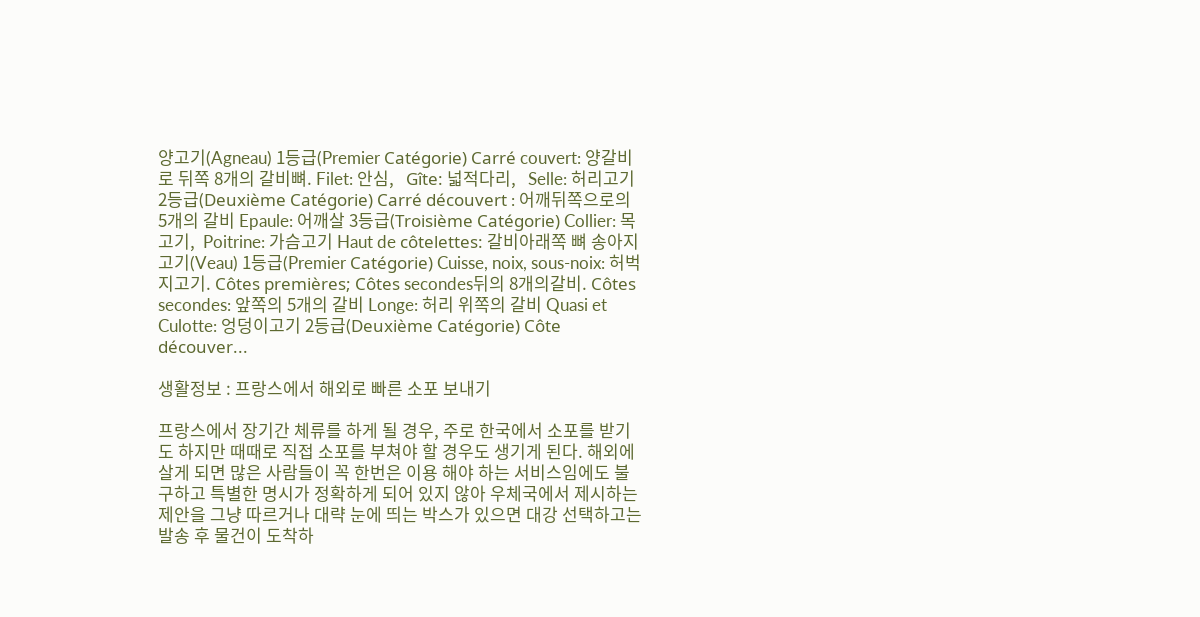양고기(Agneau) 1등급(Premier Catégorie) Carré couvert: 양갈비로 뒤쪽 8개의 갈비뼈. Filet: 안심,   Gîte: 넓적다리,   Selle: 허리고기 2등급(Deuxième Catégorie) Carré découvert : 어깨뒤쪽으로의 5개의 갈비 Epaule: 어깨살 3등급(Troisième Catégorie) Collier: 목고기,  Poitrine: 가슴고기 Haut de côtelettes: 갈비아래쪽 뼈 송아지고기(Veau) 1등급(Premier Catégorie) Cuisse, noix, sous-noix: 허벅지고기. Côtes premières; Côtes secondes뒤의 8개의갈비. Côtes secondes: 앞쪽의 5개의 갈비 Longe: 허리 위쪽의 갈비 Quasi et Culotte: 엉덩이고기 2등급(Deuxième Catégorie) Côte découver...

생활정보 : 프랑스에서 해외로 빠른 소포 보내기

프랑스에서 장기간 체류를 하게 될 경우, 주로 한국에서 소포를 받기도 하지만 때때로 직접 소포를 부쳐야 할 경우도 생기게 된다. 해외에 살게 되면 많은 사람들이 꼭 한번은 이용 해야 하는 서비스임에도 불구하고 특별한 명시가 정확하게 되어 있지 않아 우체국에서 제시하는 제안을 그냥 따르거나 대략 눈에 띄는 박스가 있으면 대강 선택하고는 발송 후 물건이 도착하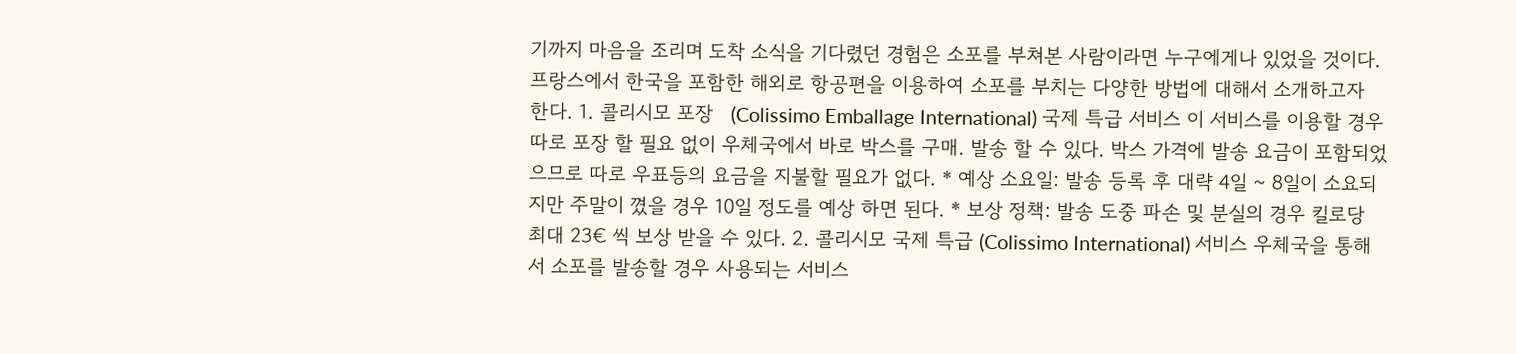기까지 마음을 조리며 도착 소식을 기다렸던 경험은 소포를 부쳐본 사람이라면 누구에게나 있었을 것이다. 프랑스에서 한국을 포함한 해외로 항공편을 이용하여 소포를 부치는 다양한 방법에 대해서 소개하고자 한다. 1. 콜리시모 포장   (Colissimo Emballage International) 국제 특급 서비스 이 서비스를 이용할 경우 따로 포장 할 필요 없이 우체국에서 바로 박스를 구매. 발송 할 수 있다. 박스 가격에 발송 요금이 포함되었으므로 따로 우표등의 요금을 지불할 필요가 없다. * 예상 소요일: 발송 등록 후 대략 4일 ~ 8일이 소요되지만 주말이 꼈을 경우 10일 정도를 예상 하면 된다. * 보상 정책: 발송 도중 파손 및 분실의 경우 킬로당 최대 23€ 씩 보상 받을 수 있다. 2. 콜리시모 국제 특급 (Colissimo International) 서비스 우체국을 통해서 소포를 발송할 경우 사용되는 서비스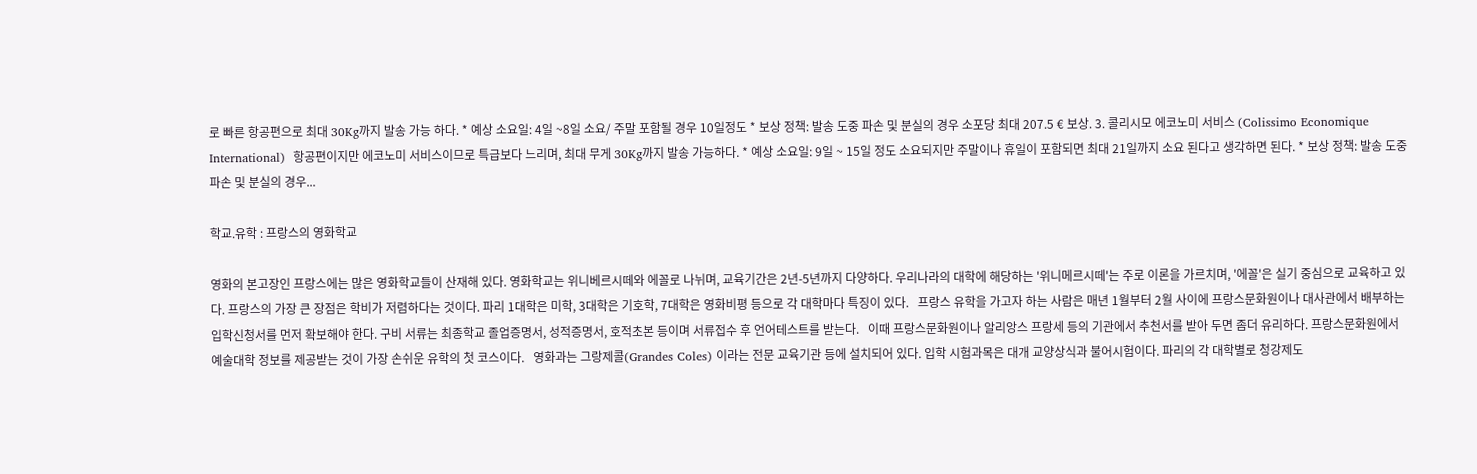로 빠른 항공편으로 최대 30Kg까지 발송 가능 하다. * 예상 소요일: 4일 ~8일 소요/ 주말 포함될 경우 10일정도 * 보상 정책: 발송 도중 파손 및 분실의 경우 소포당 최대 207.5 € 보상. 3. 콜리시모 에코노미 서비스 (Colissimo Economique International)  항공편이지만 에코노미 서비스이므로 특급보다 느리며, 최대 무게 30Kg까지 발송 가능하다. * 예상 소요일: 9일 ~ 15일 정도 소요되지만 주말이나 휴일이 포함되면 최대 21일까지 소요 된다고 생각하면 된다. * 보상 정책: 발송 도중 파손 및 분실의 경우...

학교.유학 : 프랑스의 영화학교

영화의 본고장인 프랑스에는 많은 영화학교들이 산재해 있다. 영화학교는 위니베르시떼와 에꼴로 나뉘며, 교육기간은 2년-5년까지 다양하다. 우리나라의 대학에 해당하는 '위니메르시떼'는 주로 이론을 가르치며, '에꼴'은 실기 중심으로 교육하고 있다. 프랑스의 가장 큰 장점은 학비가 저렴하다는 것이다. 파리 1대학은 미학, 3대학은 기호학, 7대학은 영화비평 등으로 각 대학마다 특징이 있다.   프랑스 유학을 가고자 하는 사람은 매년 1월부터 2월 사이에 프랑스문화원이나 대사관에서 배부하는 입학신청서를 먼저 확보해야 한다. 구비 서류는 최종학교 졸업증명서, 성적증명서, 호적초본 등이며 서류접수 후 언어테스트를 받는다.   이때 프랑스문화원이나 알리앙스 프랑세 등의 기관에서 추천서를 받아 두면 좀더 유리하다. 프랑스문화원에서 예술대학 정보를 제공받는 것이 가장 손쉬운 유학의 첫 코스이다.   영화과는 그랑제콜(Grandes Coles) 이라는 전문 교육기관 등에 설치되어 있다. 입학 시험과목은 대개 교양상식과 불어시험이다. 파리의 각 대학별로 청강제도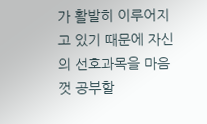가 활발히 이루어지고 있기 때문에 자신의 선호과목을 마음껏 공부할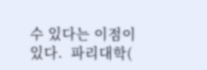수 있다는 이점이 있다.  파리대학(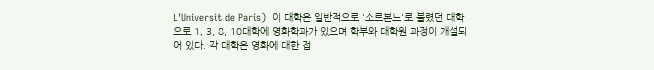L'Universit de Paris)  이 대학은 일반적으로 '소르본느'로 불렸던 대학으로 1, 3, 8, 10대학에 영화학과가 있으며 학부와 대학원 과정이 개설되어 있다. 각 대학은 영화에 대한 접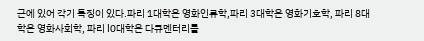근에 있어 각기 특징이 있다.파리 1대학은 영화인류학,파리 3대학은 영화기호학, 파리 8대학은 영화사회학, 파리 l0대학은 다큐멘터리를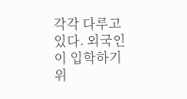각각 다루고 있다. 외국인이 입학하기 위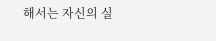해서는 자신의 실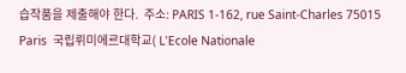습작품을 제출해야 한다.  주소: PARIS 1-162, rue Saint-Charles 75015 Paris  국립뤼미에르대학교( L'Ecole Nationale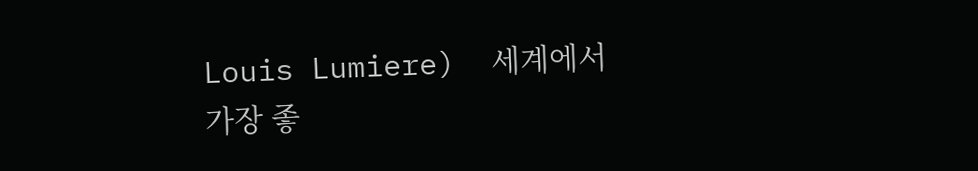Louis Lumiere)  세계에서 가장 좋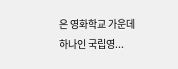은 영화학교 가운데 하나인 국립영...